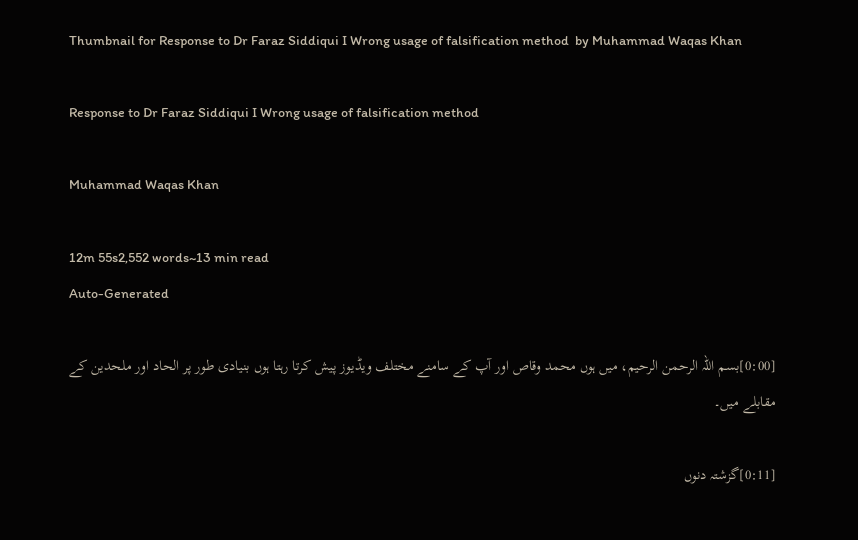Thumbnail for Response to Dr Faraz Siddiqui I Wrong usage of falsification method  by Muhammad Waqas Khan

Response to Dr Faraz Siddiqui I Wrong usage of falsification method

Muhammad Waqas Khan

12m 55s2,552 words~13 min read
Auto-Generated

[0:00]بسم اللہ الرحمن الرحیم، میں ہوں محمد وقاص اور آپ کے سامنے مختلف ویڈیوز پیش کرتا رہتا ہوں بنیادی طور پر الحاد اور ملحدین کے مقابلے میں۔

[0:11]گزشتہ دنوں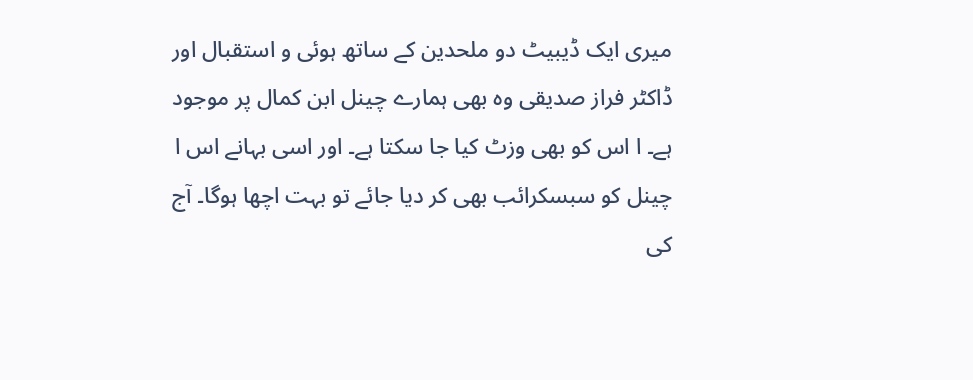میری ایک ڈیبیٹ دو ملحدین کے ساتھ ہوئی و استقبال اور ڈاکٹر فراز صدیقی وہ بھی ہمارے چینل ابن کمال پر موجود ہے۔ ا اس کو بھی وزٹ کیا جا سکتا ہے۔ اور اسی بہانے اس ا چینل کو سبسکرائب بھی کر دیا جائے تو بہت اچھا ہوگا۔ آج کی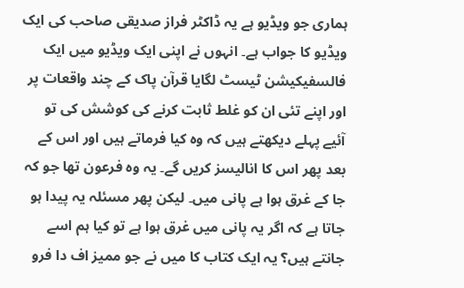ہماری جو ویڈیو ہے یہ ڈاکٹر فراز صدیقی صاحب کی ایک ویڈیو کا جواب ہے۔ انہوں نے اپنی ایک ویڈیو میں ایک فالسفیکیشن ٹیسٹ لگایا قرآن پاک کے چند واقعات پر اور اپنے تئی ان کو غلط ثابت کرنے کی کوشش کی تو آئیے پہلے دیکھتے ہیں کہ وہ کیا فرماتے ہیں اور اس کے بعد پھر اس کا انالیسز کریں گے۔ یہ وہ فرعون تھا جو کہ جا کے غرق ہوا ہے پانی میں۔ لیکن پھر مسئلہ یہ پیدا ہو جاتا ہے کہ اگر یہ پانی میں غرق ہوا ہے تو کیا ہم اسے جانتے ہیں؟ یہ ایک کتاب کا میں نے جو ممیز اف دا فرو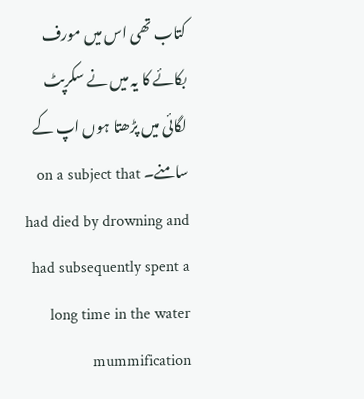کتاب تھی اس میں مورف بکائے کا یہ میں نے سکرپٹ لگائی میں پڑھتا ہوں اپ کے سامنے۔ on a subject that had died by drowning and had subsequently spent a long time in the water mummification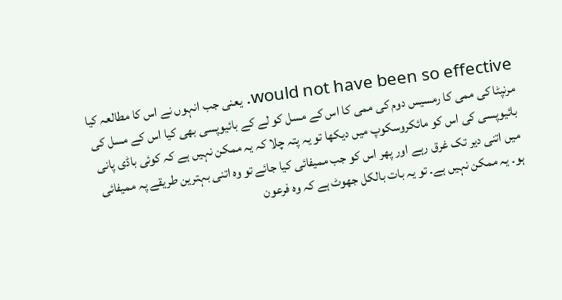would not have been so effective. یعنی جب انہوں نے اس کا مطالعہ کیا مرنپٹا کی ممی کا رمسیس دوم کی ممی کا اس کے مسل کو لے کے بائیوپسی بھی کیا اس کے مسل کی بائیوپسی کی اس کو مائکروسکوپ میں دیکھا تو یہ پتہ چلا کہ یہ ممکن نہیں ہے کہ کوئی باڈی پانی میں اتنی دیر تک غرق رہے اور پھر اس کو جب ممیفائی کیا جائے تو وہ اتنی بہترین طریقے پہ ممیفائی ہو۔ یہ ممکن نہیں ہے۔ تو یہ بات بالکل جھوٹ ہے کہ وہ فرعون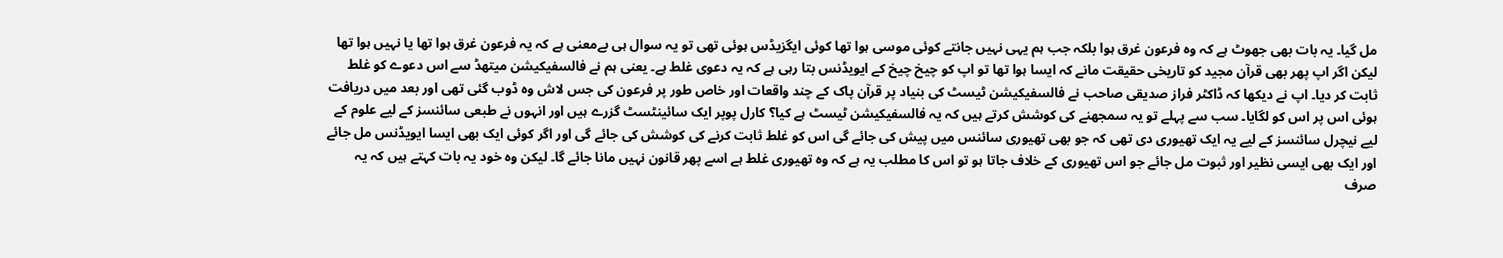مل گیا۔ یہ بات بھی جھوٹ ہے کہ وہ فرعون غرق ہوا بلکہ جب ہم یہی نہیں جانتے کوئی موسی ہوا تھا کوئی ایگزیڈس ہوئی تھی تو یہ سوال ہی بےمعنی ہے کہ یہ فرعون غرق ہوا تھا یا نہیں ہوا تھا لیکن اگر اپ پھر بھی قرآن مجید کو تاریخی حقیقت مانے کہ ایسا ہوا تھا تو اپ کو چیخ چیخ کے ایویڈنس بتا رہی ہے کہ یہ دعوی غلط ہے۔ یعنی ہم نے فالسفیکیشن میتھڈ سے اس دعوے کو غلط ثابت کر دیا۔ اپ نے دیکھا کہ ڈاکٹر فراز صدیقی صاحب نے فالسفیکیشن ٹیسٹ کی بنیاد پر قرآن پاک کے چند واقعات اور خاص طور پر فرعون کی جس لاش وہ ڈوب گئی تھی اور بعد میں دریافت ہوئی اس پر اس کو لگایا۔ سب سے پہلے تو یہ سمجھنے کی کوشش کرتے ہیں کہ یہ فالسفیکیشن ٹیسٹ ہے کیا؟ کارل پوپر ایک سائینٹسٹ گزرے ہیں اور انہوں نے طبعی سائنسز کے لیے علوم کے لیے نیچرل سائنسز کے لیے یہ ایک تھیوری دی تھی کہ جو بھی تھیوری سائنس میں پیش کی جائے گی اس کو غلط ثابت کرنے کی کوشش کی جائے گی اور اگر کوئی ایک بھی ایسا ایویڈنس مل جائے اور ایک بھی ایسی نظیر اور ثبوت مل جائے جو اس تھیوری کے خلاف جاتا ہو تو اس کا مطلب یہ ہے کہ وہ تھیوری غلط ہے اسے پھر قانون نہیں مانا جائے گا۔ لیکن وہ خود یہ بات کہتے ہیں کہ یہ صرف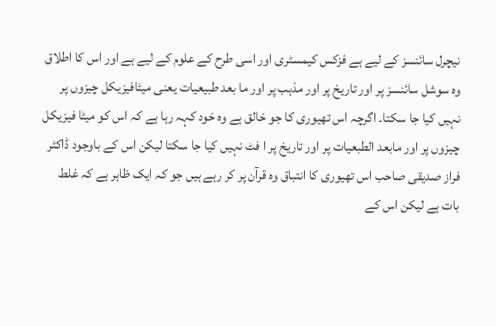نیچرل سائنسز کے لیے ہے فزکس کیمسٹری اور اسی طرح کے علوم کے لیے ہے اور اس کا اطلاق وہ سوشل سائنسز پر اور تاریخ پر اور مذہب پر اور ما بعد طبیعیات یعنی میٹافیزیکل چیزوں پر نہیں کیا جا سکتا۔ اگرچہ اس تھیوری کا جو خالق ہے وہ خود کہہ رہا ہے کہ اس کو میٹا فیزیکل چیزوں پر اور مابعد الطبعیات پر اور تاریخ پر ا فٹ نہیں کیا جا سکتا لیکن اس کے باوجود ڈاکٹر فراز صدیقی صاحب اس تھیوری کا انتباق وہ قرآن پر کر رہے ہیں جو کہ ایک ظاہر ہے کہ غلط بات ہے لیکن اس کے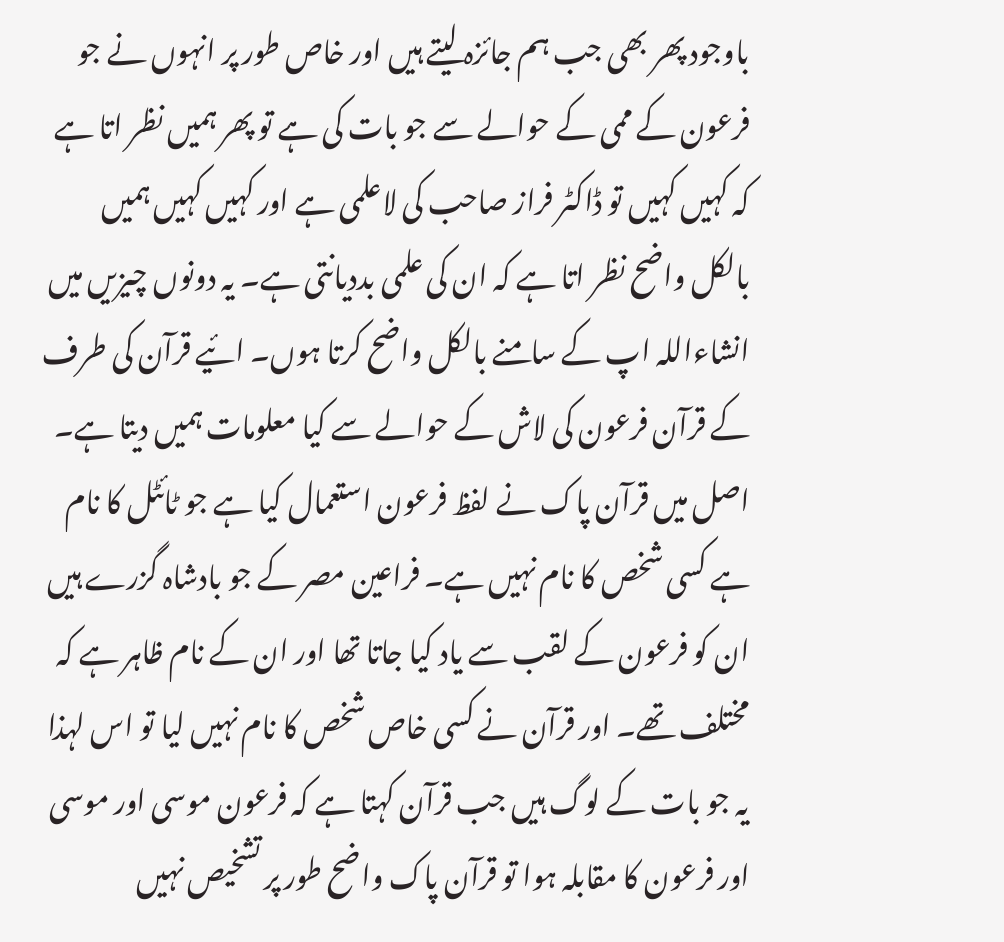باوجود پھر بھی جب ہم جائزہ لیتے ہیں اور خاص طور پر انہوں نے جو فرعون کے ممی کے حوالے سے جو بات کی ہے تو پھر ہمیں نظر اتا ہے کہ کہیں کہیں تو ڈاکٹر فراز صاحب کی لاعلمی ہے اور کہیں کہیں ہمیں بالکل واضح نظر اتا ہے کہ ان کی علمی بددیانتی ہے۔ یہ دونوں چیزیں میں انشاءاللہ اپ کے سامنے بالکل واضح کرتا ہوں۔ ائیے قرآن کی طرف کے قرآن فرعون کی لاش کے حوالے سے کیا معلومات ہمیں دیتا ہے۔ اصل میں قرآن پاک نے لفظ فرعون استعمال کیا ہے جو ٹائٹل کا نام ہے کسی شخص کا نام نہیں ہے۔ فراعین مصر کے جو بادشاہ گزرے ہیں ان کو فرعون کے لقب سے یاد کیا جاتا تھا اور ان کے نام ظاہر ہے کہ مختلف تھے۔ اور قرآن نے کسی خاص شخص کا نام نہیں لیا تو اس لہذا یہ جو بات کے لوگ ہیں جب قرآن کہتا ہے کہ فرعون موسی اور موسی اور فرعون کا مقابلہ ہوا تو قرآن پاک واضح طور پر تشخیص نہیں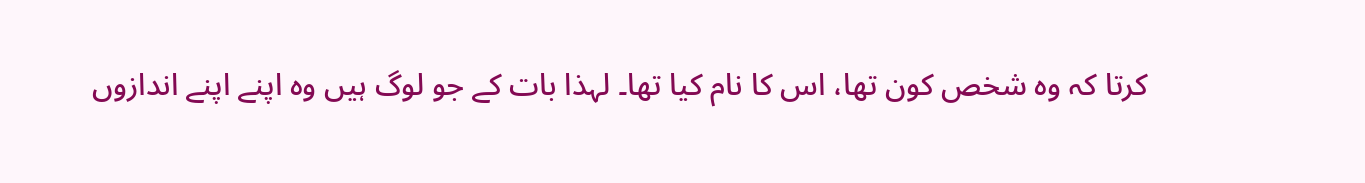کرتا کہ وہ شخص کون تھا، اس کا نام کیا تھا۔ لہذا بات کے جو لوگ ہیں وہ اپنے اپنے اندازوں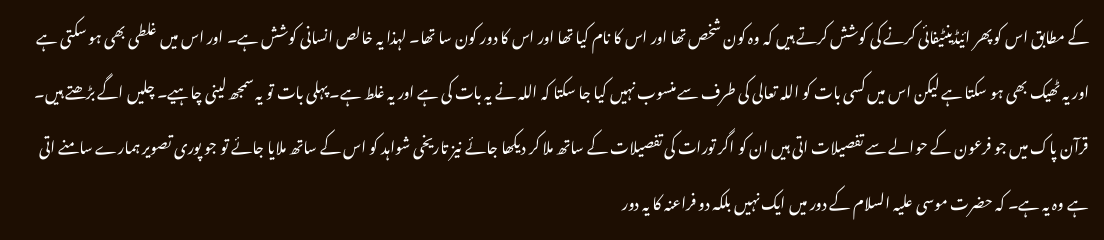کے مطابق اس کو پھر ائیڈینٹیفائی کرنے کی کوشش کرتے ہیں کہ وہ کون شخص تھا اور اس کا نام کیا تھا اور اس کا دور کون سا تھا۔ لہذا یہ خالص انسانی کوشش ہے۔ اور اس میں غلطی بھی ہو سکتی ہے اور یہ ٹھیک بھی ہو سکتا ہے لیکن اس میں کسی بات کو اللہ تعالی کی طرف سے منسوب نہیں کیا جا سکتا کہ اللہ نے یہ بات کی ہے اور یہ غلط ہے۔ پہلی بات تو یہ سمجھ لینی چاہیے۔ چلیں اگے بڑھتے ہیں۔ قرآن پاک میں جو فرعون کے حوالے سے تفصیلات اتی ہیں ان کو اگر تورات کی تفصیلات کے ساتھ ملا کر دیکھا جائے نیز تاریخی شواہد کو اس کے ساتھ ملایا جائے تو جو پوری تصویر ہمارے سامنے اتی ہے وہ یہ ہے۔ کہ حضرت موسی علیہ السلام کے دور میں ایک نہیں بلکہ دو فراعنہ کا یہ دور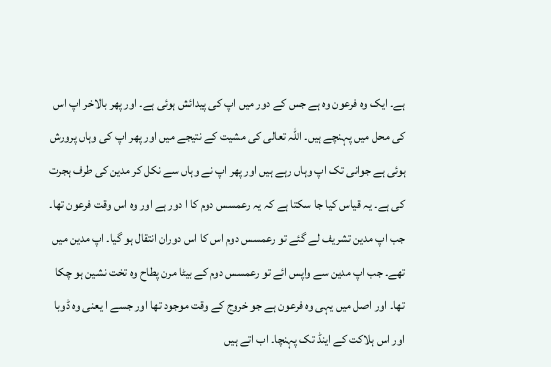ہے۔ ایک وہ فرعون وہ ہے جس کے دور میں اپ کی پیدائش ہوئی ہے۔ اور پھر بالاخر اپ اس کی محل میں پہنچے ہیں۔ اللہ تعالی کی مشیت کے نتیجے میں اور پھر اپ کی وہاں پرورش ہوئی ہے جوانی تک اپ وہاں رہے ہیں اور پھر اپ نے وہاں سے نکل کر مدین کی طرف ہجرت کی ہے۔ یہ قیاس کیا جا سکتا ہے کہ یہ رعمسس دوم کا ا دور ہے اور وہ اس وقت فرعون تھا۔ جب اپ مدین تشریف لے گئے تو رعمسس دوم اس کا اس دوران انتقال ہو گیا۔ اپ مدین میں تھے۔ جب اپ مدین سے واپس ائے تو رعمسس دوم کے بیٹا مرن پطاح وہ تخت نشین ہو چکا تھا۔ اور اصل میں یہی وہ فرعون ہے جو خروج کے وقت موجود تھا اور جسے ا یعنی وہ ڈوبا اور اس ہلاکت کے اینڈ تک پہنچا۔ اب اتے ہیں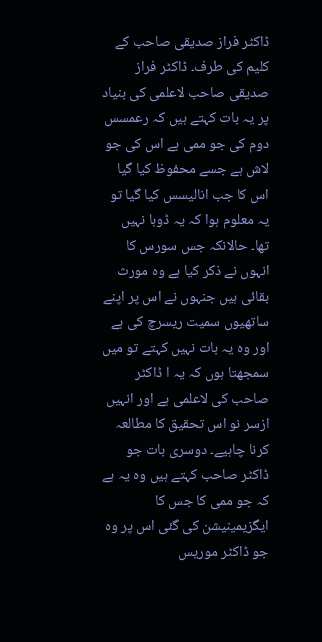ڈاکٹر فراز صدیقی صاحب کے کلیم کی طرف۔ ڈاکٹر فراز صدیقی صاحب لاعلمی کی بنیاد پر یہ بات کہتے ہیں کہ رعمسس دوم کی جو ممی ہے اس کی جو لاش ہے جسے محفوظ کیا گیا اس کا جب انالیسس کیا گیا تو یہ معلوم ہوا کہ یہ ڈوبا نہیں تھا۔ حالانکہ جس سورس کا انہوں نے ذکر کیا ہے وہ مورث بقائی ہیں جنہوں نے اس پر اپنے ساتھیوں سمیت ریسرچ کی ہے اور وہ یہ بات نہیں کہتے تو میں سمجھتا ہوں کہ یہ ا ڈاکٹر صاحب کی لاعلمی ہے اور انہیں ازسر نو اس تحقیق کا مطالعہ کرنا چاہیے۔ دوسری بات جو ڈاکٹر صاحب کہتے ہیں وہ یہ ہے کہ جو ممی کا جس کا ایگزیمینیشن کی گئی اس پر وہ جو ڈاکٹر موریس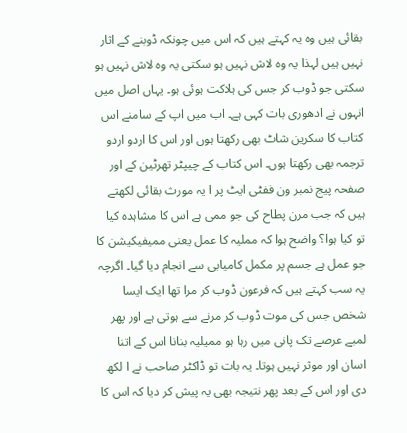بقائی ہیں وہ یہ کہتے ہیں کہ اس میں چونکہ ڈوبنے کے اثار نہیں ہیں لہذا یہ وہ لاش نہیں ہو سکتی یہ وہ لاش نہیں ہو سکتی جو ڈوب کر جس کی ہلاکت ہوئی ہو۔ یہاں اصل میں انہوں نے ادھوری بات کہی ہے۔ اب میں اپ کے سامنے اس کتاب کا سکرین شاٹ بھی رکھتا ہوں اور اس کا اردو اردو ترجمہ بھی رکھتا ہوں۔ اس کتاب کے چیپٹر تھرٹین کے اور صفحہ پیج نمبر ون ففٹی ایٹ پر ا یہ مورث بقائی لکھتے ہیں کہ جب مرن پطاح کی جو ممی ہے اس کا مشاہدہ کیا تو کیا ہوا؟ واضح ہوا کہ مملیہ کا عمل یعنی ممیفیکیشن کا جو عمل ہے جسم پر مکمل کامیابی سے انجام دیا گیا۔ اگرچہ یہ سب کہتے ہیں کہ فرعون ڈوب کر مرا تھا ایک ایسا شخص جس کی موت ڈوب کر مرنے سے ہوتی ہے اور پھر لمبے عرصے تک پانی میں رہا ہو ممیلیہ بنانا اس کے اتنا اسان اور موثر نہیں ہوتا۔ یہ بات تو ڈاکٹر صاحب نے ا لکھ دی اور اس کے بعد پھر نتیجہ بھی یہ پیش کر دیا کہ اس کا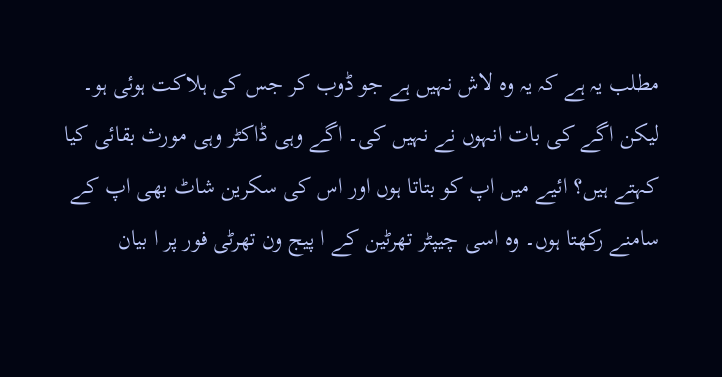مطلب یہ ہے کہ یہ وہ لاش نہیں ہے جو ڈوب کر جس کی ہلاکت ہوئی ہو۔ لیکن اگے کی بات انہوں نے نہیں کی۔ اگے وہی ڈاکٹر وہی مورث بقائی کیا کہتے ہیں؟ ائیے میں اپ کو بتاتا ہوں اور اس کی سکرین شاٹ بھی اپ کے سامنے رکھتا ہوں۔ وہ اسی چیپٹر تھرٹین کے ا پیج ون تھرٹی فور پر ا بیان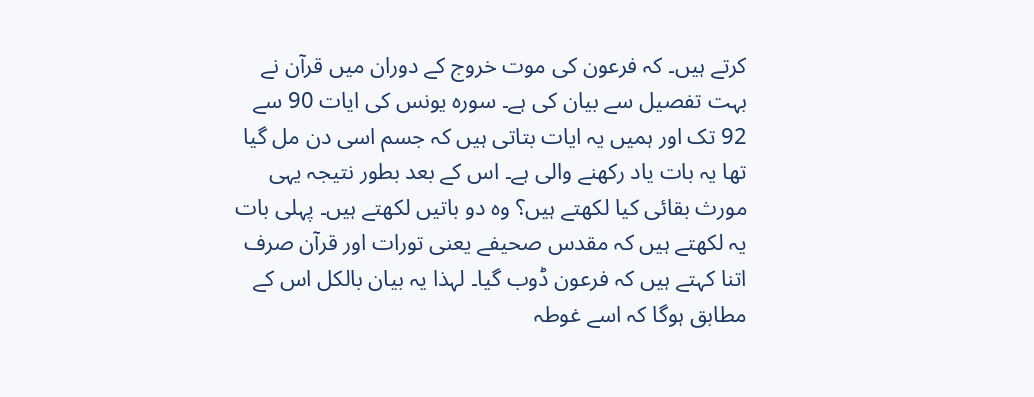کرتے ہیں۔ کہ فرعون کی موت خروج کے دوران میں قرآن نے بہت تفصیل سے بیان کی ہے۔ سورہ یونس کی ایات 90 سے 92 تک اور ہمیں یہ ایات بتاتی ہیں کہ جسم اسی دن مل گیا تھا یہ بات یاد رکھنے والی ہے۔ اس کے بعد بطور نتیجہ یہی مورث بقائی کیا لکھتے ہیں؟ وہ دو باتیں لکھتے ہیں۔ پہلی بات یہ لکھتے ہیں کہ مقدس صحیفے یعنی تورات اور قرآن صرف اتنا کہتے ہیں کہ فرعون ڈوب گیا۔ لہذا یہ بیان بالکل اس کے مطابق ہوگا کہ اسے غوطہ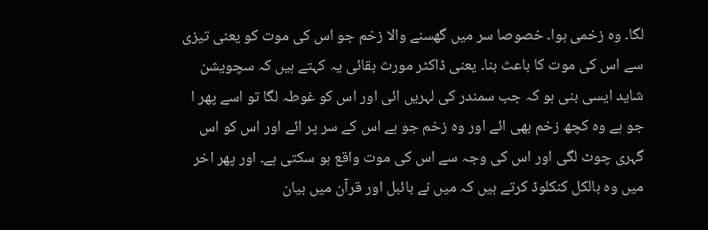لگا۔ وہ زخمی ہوا۔ خصوصا سر میں گھسنے والا زخم جو اس کی موت کو یعنی تیزی سے اس کی موت کا باعث بنا۔ یعنی ڈاکٹر مورث بقائی یہ کہتے ہیں کہ سچویشن شاید ایسی بنی ہو کہ جب سمندر کی لہریں ائی اور اس کو غوطہ لگا تو اسے پھر ا جو ہے وہ کچھ زخم بھی ائے اور وہ زخم جو ہے اس کے سر پر ائے اور اس کو اس گہری چوٹ لگی اور اس کی وجہ سے اس کی موت واقع ہو سکتی ہے۔ اور پھر اخر میں وہ بالکل کنکلوڈ کرتے ہیں کہ میں نے بائبل اور قرآن میں بیان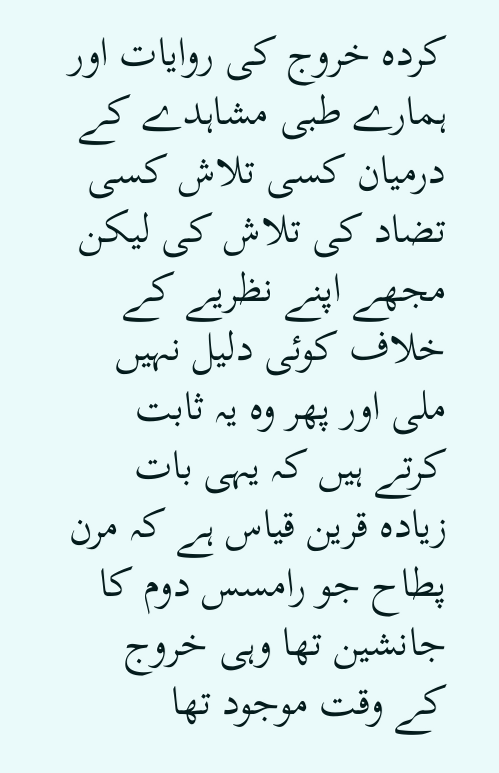کردہ خروج کی روایات اور ہمارے طبی مشاہدے کے درمیان کسی تلاش کسی تضاد کی تلاش کی لیکن مجھے اپنے نظریے کے خلاف کوئی دلیل نہیں ملی اور پھر وہ یہ ثابت کرتے ہیں کہ یہی بات زیادہ قرین قیاس ہے کہ مرن پطاح جو رامسس دوم کا جانشین تھا وہی خروج کے وقت موجود تھا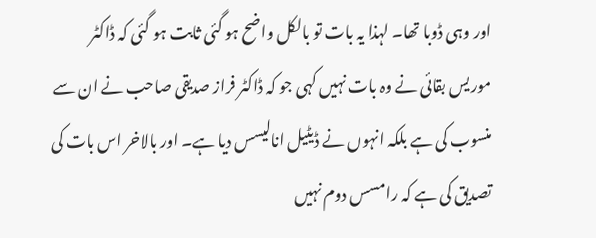اور وہی ڈوبا تھا۔ لہذا یہ بات تو بالکل واضح ہو گئی ثابت ہو گئی کہ ڈاکٹر موریس بقائی نے وہ بات نہیں کہی جو کہ ڈاکٹر فراز صدیقی صاحب نے ان سے منسوب کی ہے بلکہ انہوں نے ڈیٹیل انالیسس دیا ہے۔ اور بالاخر اس بات کی تصدیق کی ہے کہ رامسس دوم نہیں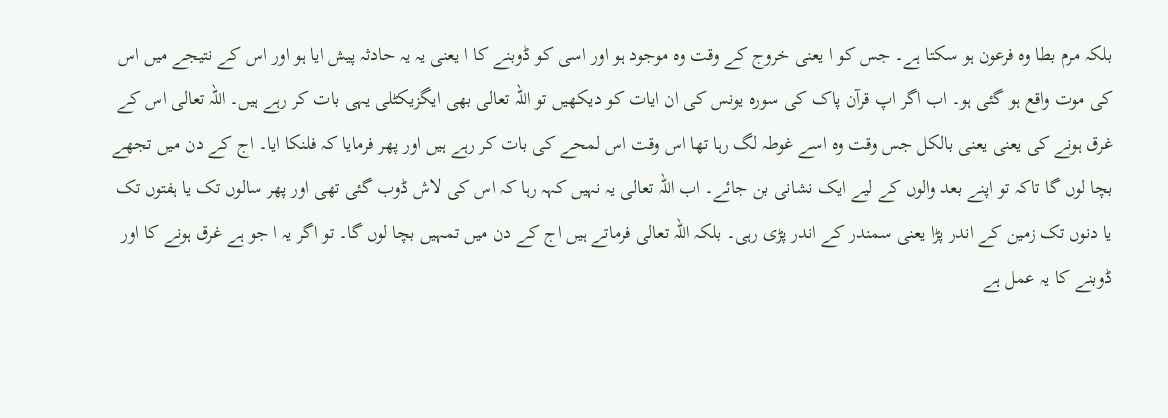بلکہ مرم بطا وہ فرعون ہو سکتا ہے۔ جس کو ا یعنی خروج کے وقت وہ موجود ہو اور اسی کو ڈوبنے کا ا یعنی یہ یہ حادثہ پیش ایا ہو اور اس کے نتیجے میں اس کی موت واقع ہو گئی ہو۔ اب اگر اپ قرآن پاک کی سورہ یونس کی ان ایات کو دیکھیں تو اللہ تعالی بھی ایگزیکٹلی یہی بات کر رہے ہیں۔ اللہ تعالی اس کے غرق ہونے کی یعنی یعنی بالکل جس وقت وہ اسے غوطہ لگ رہا تھا اس وقت اس لمحے کی بات کر رہے ہیں اور پھر فرمایا کہ فلنکا ایا۔ اج کے دن میں تجھے بچا لوں گا تاکہ تو اپنے بعد والوں کے لیے ایک نشانی بن جائے۔ اب اللہ تعالی یہ نہیں کہہ رہا کہ اس کی لاش ڈوب گئی تھی اور پھر سالوں تک یا ہفتوں تک یا دنوں تک زمین کے اندر پڑا یعنی سمندر کے اندر پڑی رہی۔ بلکہ اللہ تعالی فرماتے ہیں اج کے دن میں تمہیں بچا لوں گا۔ تو اگر یہ ا جو ہے غرق ہونے کا اور ڈوبنے کا یہ عمل ہے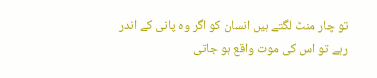تو چار منٹ لگتے ہیں انسان کو اگر وہ پانی کے اندر رہے تو اس کی موت واقع ہو جاتی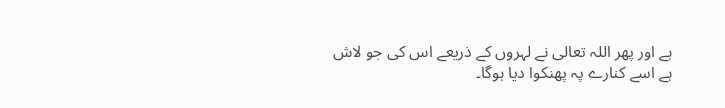ہے اور پھر اللہ تعالی نے لہروں کے ذریعے اس کی جو لاش ہے اسے کنارے پہ پھنکوا دیا ہوگا۔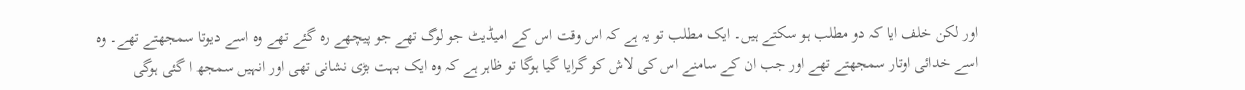اور لکن خلف ایا کہ دو مطلب ہو سکتے ہیں۔ ایک مطلب تو یہ ہے کہ اس وقت اس کے امیڈیٹ جو لوگ تھے جو پیچھے رہ گئے تھے وہ اسے دیوتا سمجھتے تھے۔ وہ اسے خدائی اوتار سمجھتے تھے اور جب ان کے سامنے اس کی لاش کو گرایا گیا ہوگا تو ظاہر ہے کہ وہ ایک بہت بڑی نشانی تھی اور انہیں سمجھ ا گئی ہوگی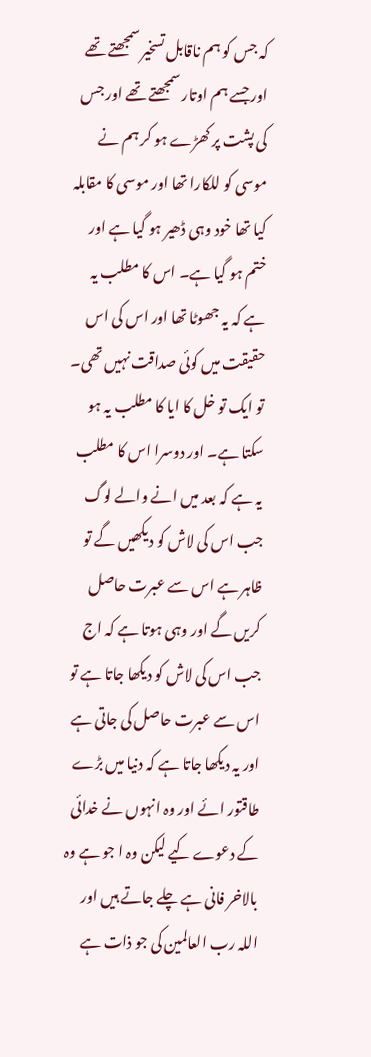کہ جس کو ہم ناقابل تسخیر سمجھتے تھے اور جسے ہم اوتار سمجھتے تھے اور جس کی پشت پر کھڑے ہو کر ہم نے موسی کو للکارا تھا اور موسی کا مقابلہ کیا تھا خود وہی ڈھیر ہو گیا ہے اور ختم ہو گیا ہے۔ اس کا مطلب یہ ہے کہ یہ جھوٹا تھا اور اس کی اس حقیقت میں کوئی صداقت نہیں تھی۔ تو ایک تو خل کا ایا کا مطلب یہ ہو سکتا ہے۔ اور دوسرا اس کا مطلب یہ ہے کہ بعد میں انے والے لوگ جب اس کی لاش کو دیکھیں گے تو ظاہر ہے اس سے عبرت حاصل کریں گے اور وہی ہوتا ہے کہ اج جب اس کی لاش کو دیکھا جاتا ہے تو اس سے عبرت حاصل کی جاتی ہے اور یہ دیکھا جاتا ہے کہ دنیا میں بڑے طاقتور ائے اور وہ انہوں نے خدائی کے دعوے کیے لیکن وہ ا جو ہے وہ بالاخر فانی ہے چلے جاتے ہیں اور اللہ رب العالمین کی جو ذات ہے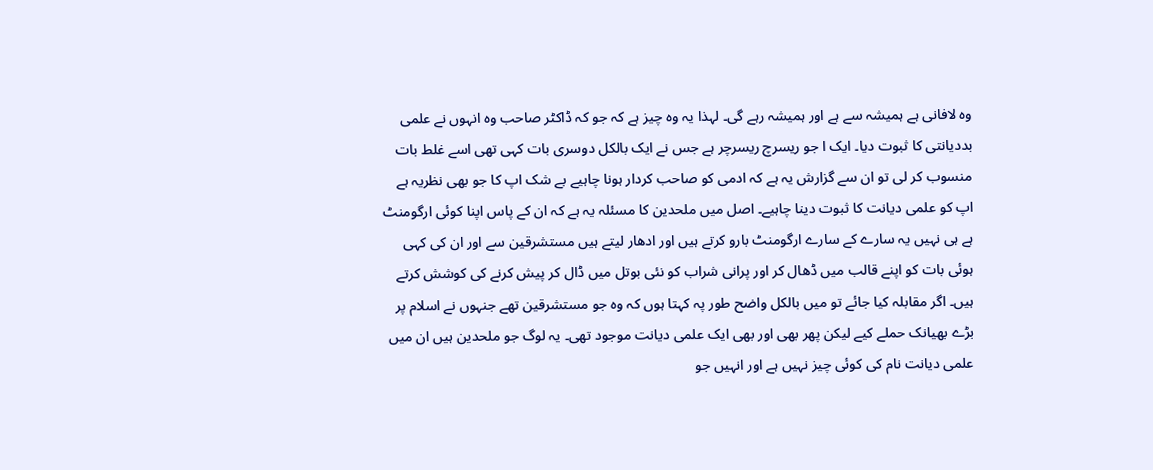وہ لافانی ہے ہمیشہ سے ہے اور ہمیشہ رہے گی۔ لہذا یہ وہ چیز ہے کہ جو کہ ڈاکٹر صاحب وہ انہوں نے علمی بددیانتی کا ثبوت دیا۔ ایک ا جو ریسرچ ریسرچر ہے جس نے ایک بالکل دوسری بات کہی تھی اسے غلط بات منسوب کر لی تو ان سے گزارش یہ ہے کہ ادمی کو صاحب کردار ہونا چاہیے بے شک اپ کا جو بھی نظریہ ہے اپ کو علمی دیانت کا ثبوت دینا چاہیے۔ اصل میں ملحدین کا مسئلہ یہ ہے کہ ان کے پاس اپنا کوئی ارگومنٹ ہے ہی نہیں یہ سارے کے سارے ارگومنٹ بارو کرتے ہیں اور ادھار لیتے ہیں مستشرقین سے اور ان کی کہی ہوئی بات کو اپنے قالب میں ڈھال کر اور پرانی شراب کو نئی بوتل میں ڈال کر پیش کرنے کی کوشش کرتے ہیں۔ اگر مقابلہ کیا جائے تو میں بالکل واضح طور پہ کہتا ہوں کہ وہ جو مستشرقین تھے جنہوں نے اسلام پر بڑے بھیانک حملے کیے لیکن پھر بھی اور بھی ایک علمی دیانت موجود تھی۔ یہ لوگ جو ملحدین ہیں ان میں علمی دیانت نام کی کوئی چیز نہیں ہے اور انہیں جو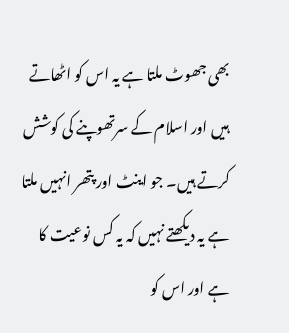بھی جھوٹ ملتا ہے یہ اس کو اٹھاتے ہیں اور اسلام کے سرتھوپنے کی کوشش کرتے ہیں۔ جو اینٹ اور پتھر انہیں ملتا ہے یہ دیکھتے نہیں کہ یہ کس نوعیت کا ہے اور اس کو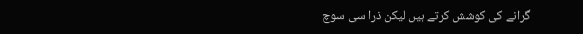گرانے کی کوشش کرتے ہیں لیکن ذرا سی سوچ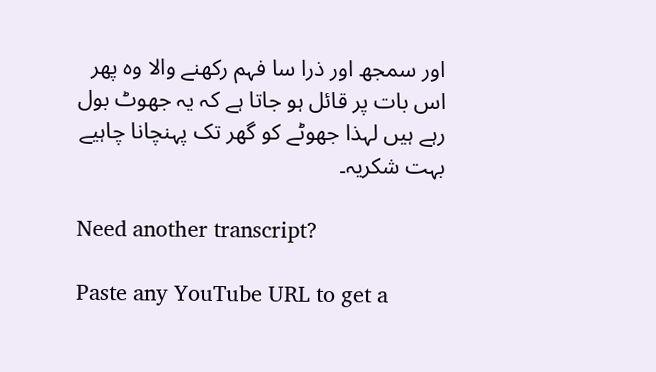اور سمجھ اور ذرا سا فہم رکھنے والا وہ پھر اس بات پر قائل ہو جاتا ہے کہ یہ جھوٹ بول رہے ہیں لہذا جھوٹے کو گھر تک پہنچانا چاہیے بہت شکریہ۔

Need another transcript?

Paste any YouTube URL to get a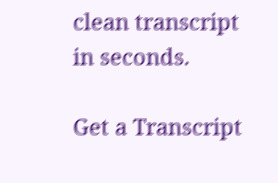clean transcript in seconds.

Get a Transcript